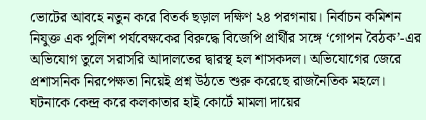ভোটের আবহে নতুন করে বিতর্ক ছড়াল দক্ষিণ ২৪ পরগনায়। নির্বাচন কমিশন নিযুক্ত এক পুলিশ পর্যবেক্ষকের বিরুদ্ধে বিজেপি প্রার্থীর সঙ্গে ‘গোপন বৈঠক’-এর অভিযোগ তুলে সরাসরি আদালতের দ্বারস্থ হল শাসকদল। অভিযোগের জেরে প্রশাসনিক নিরপেক্ষতা নিয়েই প্রশ্ন উঠতে শুরু করেছে রাজনৈতিক মহলে।
ঘটনাকে কেন্দ্র করে কলকাতার হাই কোর্টে মামলা দায়ের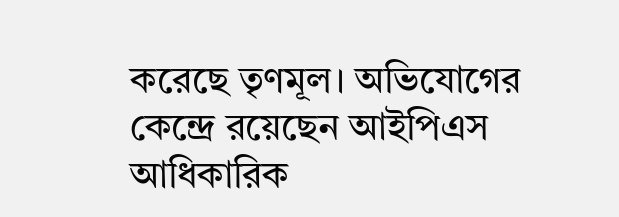করেছে তৃণমূল। অভিযোগের কেন্দ্রে রয়েছেন আইপিএস আধিকারিক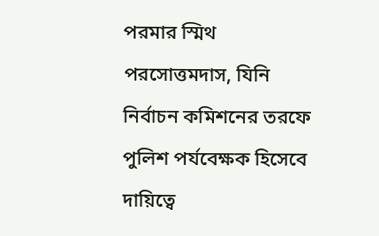পরমার স্মিথ পরসোত্তমদাস, যিনি নির্বাচন কমিশনের তরফে পুলিশ পর্যবেক্ষক হিসেবে দায়িত্বে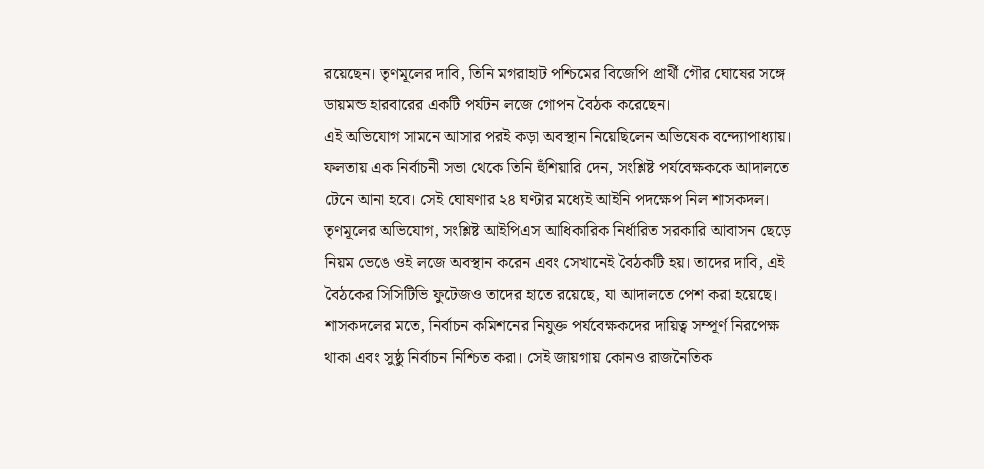রয়েছেন। তৃণমূলের দাবি, তিনি মগরাহাট পশ্চিমের বিজেপি প্রার্থী গৌর ঘোষের সঙ্গে ডায়মন্ড হারবারের একটি পর্যটন লজে গোপন বৈঠক করেছেন।
এই অভিযোগ সামনে আসার পরই কড়া অবস্থান নিয়েছিলেন অভিষেক বন্দ্যোপাধ্যায়। ফলতায় এক নির্বাচনী সভা থেকে তিনি হুঁশিয়ারি দেন, সংশ্লিষ্ট পর্যবেক্ষককে আদালতে টেনে আনা হবে। সেই ঘোষণার ২৪ ঘণ্টার মধ্যেই আইনি পদক্ষেপ নিল শাসকদল।
তৃণমূলের অভিযোগ, সংশ্লিষ্ট আইপিএস আধিকারিক নির্ধারিত সরকারি আবাসন ছেড়ে নিয়ম ভেঙে ওই লজে অবস্থান করেন এবং সেখানেই বৈঠকটি হয়। তাদের দাবি, এই বৈঠকের সিসিটিভি ফুটেজও তাদের হাতে রয়েছে, যা আদালতে পেশ করা হয়েছে।
শাসকদলের মতে, নির্বাচন কমিশনের নিযুক্ত পর্যবেক্ষকদের দায়িত্ব সম্পূর্ণ নিরপেক্ষ থাকা এবং সুষ্ঠু নির্বাচন নিশ্চিত করা। সেই জায়গায় কোনও রাজনৈতিক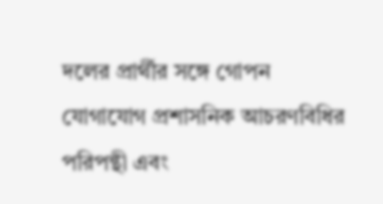দলের প্রার্থীর সঙ্গে গোপন যোগাযোগ প্রশাসনিক আচরণবিধির পরিপন্থী এবং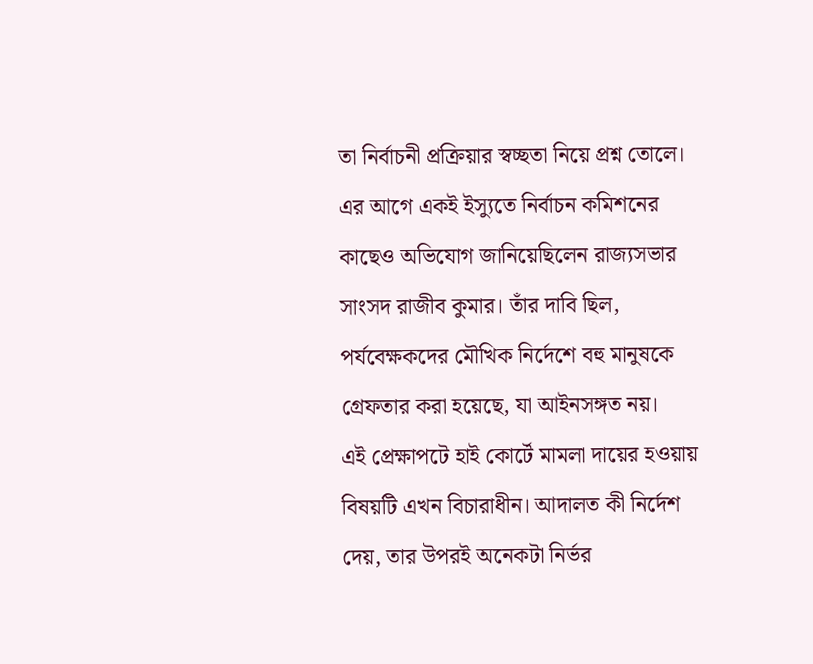তা নির্বাচনী প্রক্রিয়ার স্বচ্ছতা নিয়ে প্রশ্ন তোলে।
এর আগে একই ইস্যুতে নির্বাচন কমিশনের কাছেও অভিযোগ জানিয়েছিলেন রাজ্যসভার সাংসদ রাজীব কুমার। তাঁর দাবি ছিল, পর্যবেক্ষকদের মৌখিক নির্দেশে বহু মানুষকে গ্রেফতার করা হয়েছে, যা আইনসঙ্গত নয়।
এই প্রেক্ষাপটে হাই কোর্টে মামলা দায়ের হওয়ায় বিষয়টি এখন বিচারাধীন। আদালত কী নির্দেশ দেয়, তার উপরই অনেকটা নির্ভর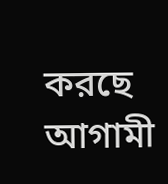করছে আগামী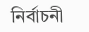নির্বাচনী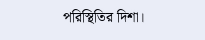পরিস্থিতির দিশা।